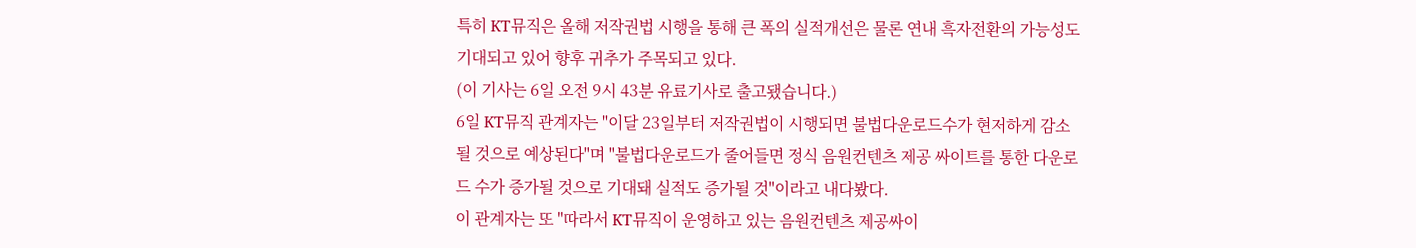특히 KT뮤직은 올해 저작권법 시행을 통해 큰 폭의 실적개선은 물론 연내 흑자전환의 가능성도 기대되고 있어 향후 귀추가 주목되고 있다.
(이 기사는 6일 오전 9시 43분 유료기사로 출고됐습니다.)
6일 KT뮤직 관계자는 "이달 23일부터 저작권법이 시행되면 불법다운로드수가 현저하게 감소될 것으로 예상된다"며 "불법다운로드가 줄어들면 정식 음원컨텐츠 제공 싸이트를 통한 다운로드 수가 증가될 것으로 기대돼 실적도 증가될 것"이라고 내다봤다.
이 관계자는 또 "따라서 KT뮤직이 운영하고 있는 음원컨텐츠 제공싸이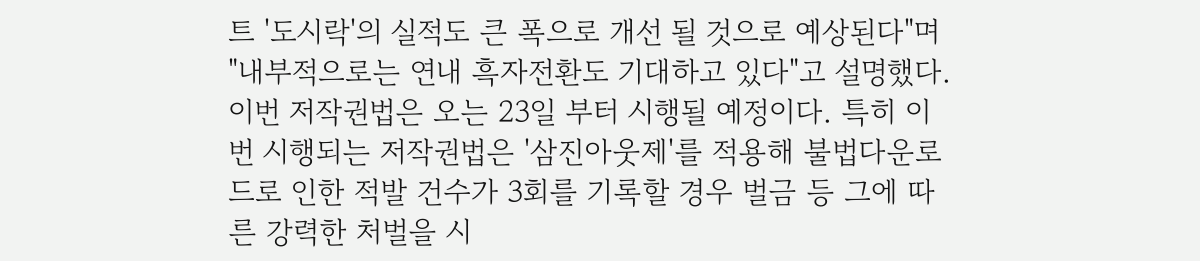트 '도시락'의 실적도 큰 폭으로 개선 될 것으로 예상된다"며 "내부적으로는 연내 흑자전환도 기대하고 있다"고 설명했다.
이번 저작권법은 오는 23일 부터 시행될 예정이다. 특히 이번 시행되는 저작권법은 '삼진아웃제'를 적용해 불법다운로드로 인한 적발 건수가 3회를 기록할 경우 벌금 등 그에 따른 강력한 처벌을 시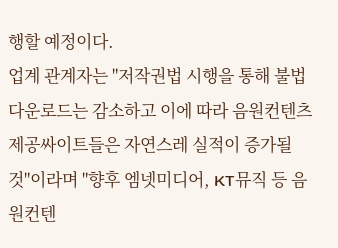행할 예정이다.
업계 관계자는 "저작권법 시행을 통해 불법다운로드는 감소하고 이에 따라 음원컨텐츠 제공싸이트들은 자연스레 실적이 증가될 것"이라며 "향후 엠넷미디어, KT뮤직 등 음원컨텐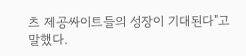츠 제공싸이트들의 성장이 기대된다"고 말했다.